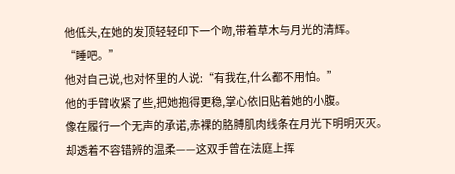他低头,在她的发顶轻轻印下一个吻,带着草木与月光的清辉。
“睡吧。”
他对自己说,也对怀里的人说:“有我在,什么都不用怕。”
他的手臂收紧了些,把她抱得更稳,掌心依旧贴着她的小腹。
像在履行一个无声的承诺,赤裸的胳膊肌肉线条在月光下明明灭灭。
却透着不容错辨的温柔——这双手曾在法庭上挥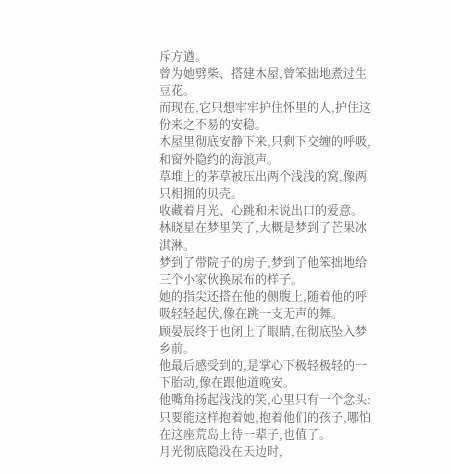斥方遒。
曾为她劈柴、搭建木屋,曾笨拙地煮过生豆花。
而现在,它只想牢牢护住怀里的人,护住这份来之不易的安稳。
木屋里彻底安静下来,只剩下交缠的呼吸,和窗外隐约的海浪声。
草堆上的茅草被压出两个浅浅的窝,像两只相拥的贝壳。
收藏着月光、心跳和未说出口的爱意。
林晓星在梦里笑了,大概是梦到了芒果冰淇淋。
梦到了带院子的房子,梦到了他笨拙地给三个小家伙换尿布的样子。
她的指尖还搭在他的侧腹上,随着他的呼吸轻轻起伏,像在跳一支无声的舞。
顾晏辰终于也闭上了眼睛,在彻底坠入梦乡前。
他最后感受到的,是掌心下极轻极轻的一下胎动,像在跟他道晚安。
他嘴角扬起浅浅的笑,心里只有一个念头:只要能这样抱着她,抱着他们的孩子,哪怕在这座荒岛上待一辈子,也值了。
月光彻底隐没在天边时,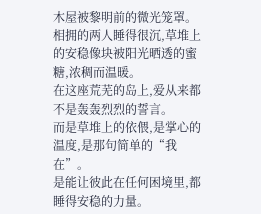木屋被黎明前的微光笼罩。
相拥的两人睡得很沉,草堆上的安稳像块被阳光晒透的蜜糖,浓稠而温暖。
在这座荒芜的岛上,爱从来都不是轰轰烈烈的誓言。
而是草堆上的依偎,是掌心的温度,是那句简单的“我在”。
是能让彼此在任何困境里,都睡得安稳的力量。